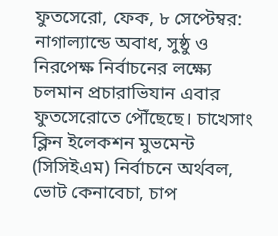ফুতসেরো, ফেক, ৮ সেপ্টেম্বর: নাগাল্যান্ডে অবাধ, সুষ্ঠু ও নিরপেক্ষ নির্বাচনের লক্ষ্যে চলমান প্রচারাভিযান এবার ফুতসেরোতে পৌঁছেছে। চাখেসাং ক্লিন ইলেকশন মুভমেন্ট (সিসিইএম) নির্বাচনে অর্থবল, ভোট কেনাবেচা, চাপ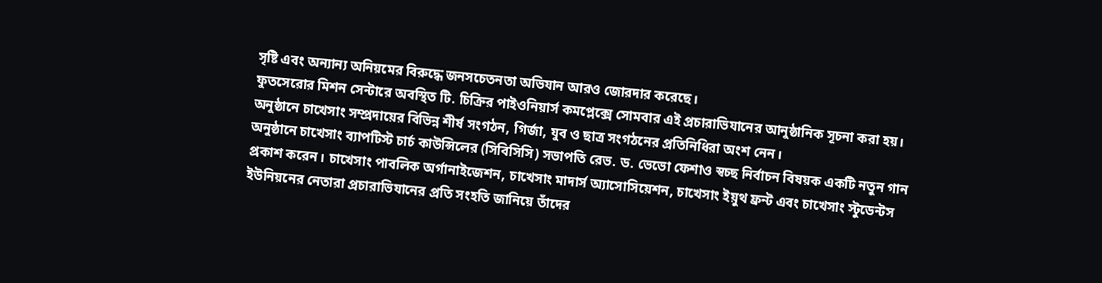সৃষ্টি এবং অন্যান্য অনিয়মের বিরুদ্ধে জনসচেতনতা অভিযান আরও জোরদার করেছে।
ফুতসেরোর মিশন সেন্টারে অবস্থিত টি. চিক্রির পাইওনিয়ার্স কমপ্লেক্সে সোমবার এই প্রচারাভিযানের আনুষ্ঠানিক সূচনা করা হয়। অনুষ্ঠানে চাখেসাং সম্প্রদায়ের বিভিন্ন শীর্ষ সংগঠন, গির্জা, যুব ও ছাত্র সংগঠনের প্রতিনিধিরা অংশ নেন।
অনুষ্ঠানে চাখেসাং ব্যাপটিস্ট চার্চ কাউন্সিলের (সিবিসিসি) সভাপতি রেভ. ড. ভেভো ফেশাও স্বচ্ছ নির্বাচন বিষয়ক একটি নতুন গান প্রকাশ করেন। চাখেসাং পাবলিক অর্গানাইজেশন, চাখেসাং মাদার্স অ্যাসোসিয়েশন, চাখেসাং ইয়ুথ ফ্রন্ট এবং চাখেসাং স্টুডেন্টস ইউনিয়নের নেতারা প্রচারাভিযানের প্রতি সংহতি জানিয়ে তাঁদের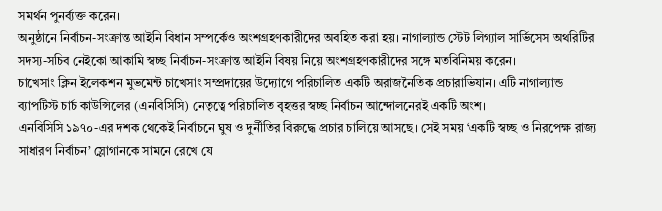সমর্থন পুনর্ব্যক্ত করেন।
অনুষ্ঠানে নির্বাচন-সংক্রান্ত আইনি বিধান সম্পর্কেও অংশগ্রহণকারীদের অবহিত করা হয়। নাগাল্যান্ড স্টেট লিগ্যাল সার্ভিসেস অথরিটির সদস্য-সচিব নেইকো আকামি স্বচ্ছ নির্বাচন-সংক্রান্ত আইনি বিষয় নিয়ে অংশগ্রহণকারীদের সঙ্গে মতবিনিময় করেন।
চাখেসাং ক্লিন ইলেকশন মুভমেন্ট চাখেসাং সম্প্রদায়ের উদ্যোগে পরিচালিত একটি অরাজনৈতিক প্রচারাভিযান। এটি নাগাল্যান্ড ব্যাপটিস্ট চার্চ কাউন্সিলের (এনবিসিসি) নেতৃত্বে পরিচালিত বৃহত্তর স্বচ্ছ নির্বাচন আন্দোলনেরই একটি অংশ।
এনবিসিসি ১৯৭০-এর দশক থেকেই নির্বাচনে ঘুষ ও দুর্নীতির বিরুদ্ধে প্রচার চালিয়ে আসছে। সেই সময় ‘একটি স্বচ্ছ ও নিরপেক্ষ রাজ্য সাধারণ নির্বাচন’ স্লোগানকে সামনে রেখে যে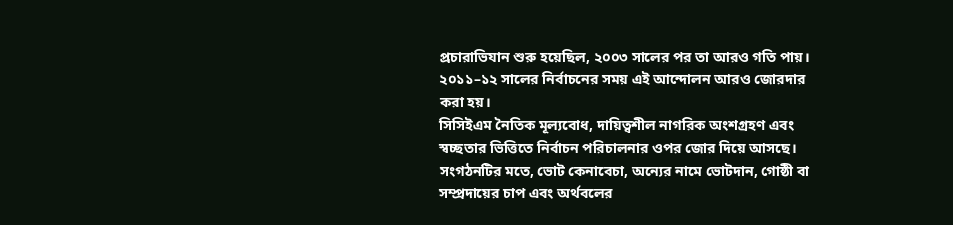প্রচারাভিযান শুরু হয়েছিল, ২০০৩ সালের পর তা আরও গতি পায়। ২০১১–১২ সালের নির্বাচনের সময় এই আন্দোলন আরও জোরদার করা হয়।
সিসিইএম নৈতিক মূল্যবোধ, দায়িত্বশীল নাগরিক অংশগ্রহণ এবং স্বচ্ছতার ভিত্তিতে নির্বাচন পরিচালনার ওপর জোর দিয়ে আসছে। সংগঠনটির মতে, ভোট কেনাবেচা, অন্যের নামে ভোটদান, গোষ্ঠী বা সম্প্রদায়ের চাপ এবং অর্থবলের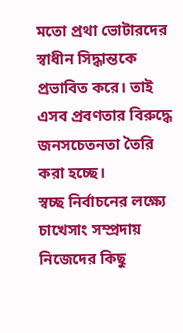মতো প্রথা ভোটারদের স্বাধীন সিদ্ধান্তকে প্রভাবিত করে। তাই এসব প্রবণতার বিরুদ্ধে জনসচেতনতা তৈরি করা হচ্ছে।
স্বচ্ছ নির্বাচনের লক্ষ্যে চাখেসাং সম্প্রদায় নিজেদের কিছু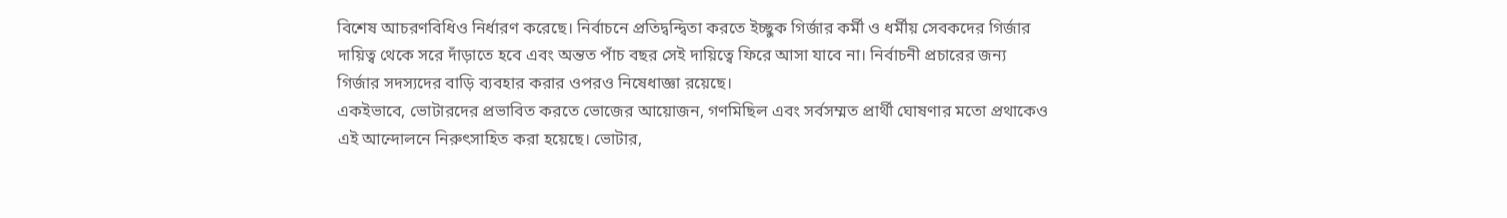বিশেষ আচরণবিধিও নির্ধারণ করেছে। নির্বাচনে প্রতিদ্বন্দ্বিতা করতে ইচ্ছুক গির্জার কর্মী ও ধর্মীয় সেবকদের গির্জার দায়িত্ব থেকে সরে দাঁড়াতে হবে এবং অন্তত পাঁচ বছর সেই দায়িত্বে ফিরে আসা যাবে না। নির্বাচনী প্রচারের জন্য গির্জার সদস্যদের বাড়ি ব্যবহার করার ওপরও নিষেধাজ্ঞা রয়েছে।
একইভাবে, ভোটারদের প্রভাবিত করতে ভোজের আয়োজন, গণমিছিল এবং সর্বসম্মত প্রার্থী ঘোষণার মতো প্রথাকেও এই আন্দোলনে নিরুৎসাহিত করা হয়েছে। ভোটার,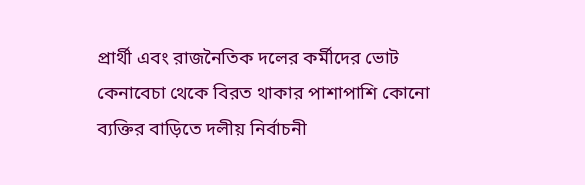প্রার্থী এবং রাজনৈতিক দলের কর্মীদের ভোট কেনাবেচা থেকে বিরত থাকার পাশাপাশি কোনো ব্যক্তির বাড়িতে দলীয় নির্বাচনী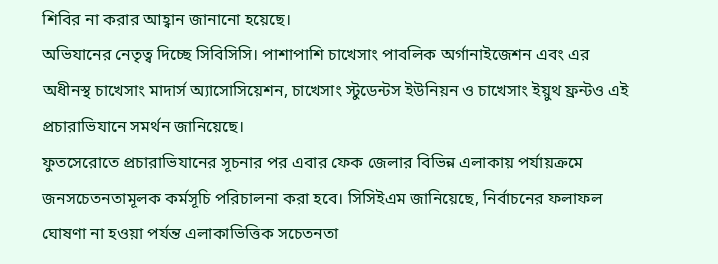শিবির না করার আহ্বান জানানো হয়েছে।
অভিযানের নেতৃত্ব দিচ্ছে সিবিসিসি। পাশাপাশি চাখেসাং পাবলিক অর্গানাইজেশন এবং এর অধীনস্থ চাখেসাং মাদার্স অ্যাসোসিয়েশন, চাখেসাং স্টুডেন্টস ইউনিয়ন ও চাখেসাং ইয়ুথ ফ্রন্টও এই প্রচারাভিযানে সমর্থন জানিয়েছে।
ফুতসেরোতে প্রচারাভিযানের সূচনার পর এবার ফেক জেলার বিভিন্ন এলাকায় পর্যায়ক্রমে জনসচেতনতামূলক কর্মসূচি পরিচালনা করা হবে। সিসিইএম জানিয়েছে, নির্বাচনের ফলাফল ঘোষণা না হওয়া পর্যন্ত এলাকাভিত্তিক সচেতনতা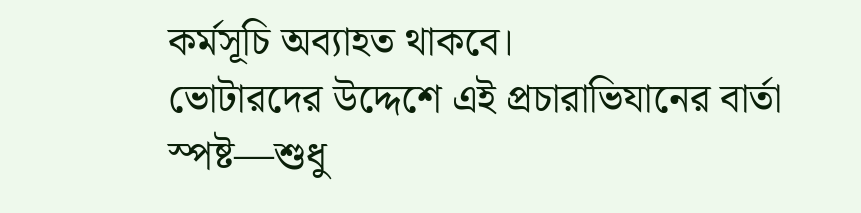কর্মসূচি অব্যাহত থাকবে।
ভোটারদের উদ্দেশে এই প্রচারাভিযানের বার্তা স্পষ্ট—শুধু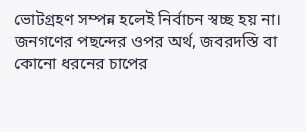ভোটগ্রহণ সম্পন্ন হলেই নির্বাচন স্বচ্ছ হয় না। জনগণের পছন্দের ওপর অর্থ, জবরদস্তি বা কোনো ধরনের চাপের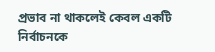প্রভাব না থাকলেই কেবল একটি নির্বাচনকে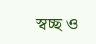স্বচ্ছ ও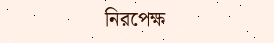নিরপেক্ষ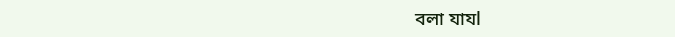বলা যাযl